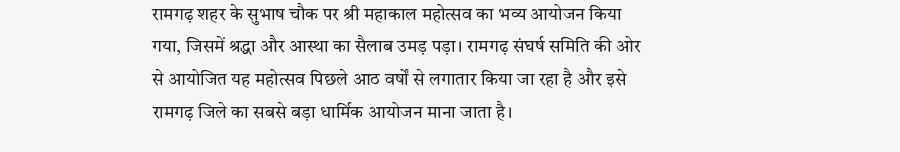रामगढ़ शहर के सुभाष चौक पर श्री महाकाल महोत्सव का भव्य आयोजन किया गया, जिसमें श्रद्धा और आस्था का सैलाब उमड़ पड़ा। रामगढ़ संघर्ष समिति की ओर से आयोजित यह महोत्सव पिछले आठ वर्षों से लगातार किया जा रहा है और इसे रामगढ़ जिले का सबसे बड़ा धार्मिक आयोजन माना जाता है।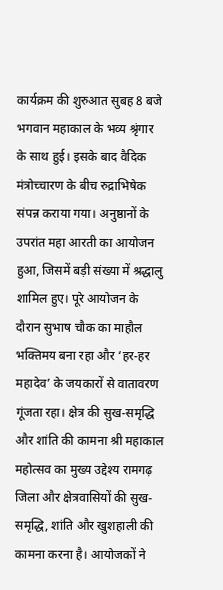कार्यक्रम की शुरुआत सुबह 8 बजे भगवान महाकाल के भव्य श्रृंगार के साथ हुई। इसके बाद वैदिक मंत्रोच्चारण के बीच रुद्राभिषेक संपन्न कराया गया। अनुष्ठानों के उपरांत महा आरती का आयोजन हुआ, जिसमें बड़ी संख्या में श्रद्धालु शामिल हुए। पूरे आयोजन के दौरान सुभाष चौक का माहौल भक्तिमय बना रहा और ‘हर-हर महादेव’ के जयकारों से वातावरण गूंजता रहा। क्षेत्र की सुख-समृद्धि और शांति की कामना श्री महाकाल महोत्सव का मुख्य उद्देश्य रामगढ़ जिला और क्षेत्रवासियों की सुख-समृद्धि, शांति और खुशहाली की कामना करना है। आयोजकों ने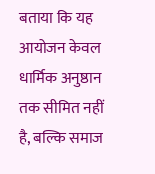बताया कि यह आयोजन केवल धार्मिक अनुष्ठान तक सीमित नहीं है, बल्कि समाज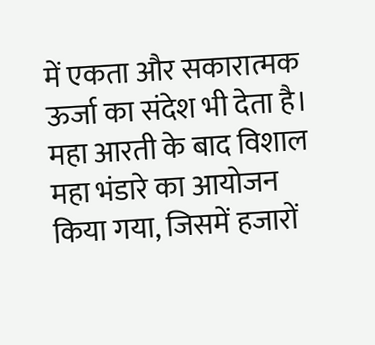में एकता और सकारात्मक ऊर्जा का संदेश भी देता है। महा आरती के बाद विशाल महा भंडारे का आयोजन किया गया, जिसमें हजारों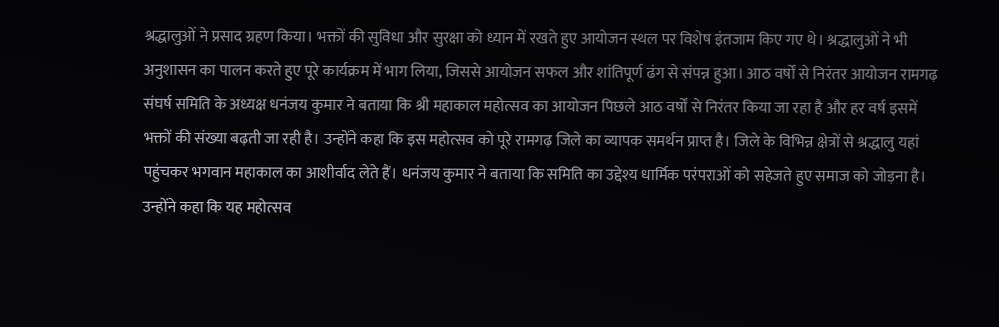श्रद्धालुओं ने प्रसाद ग्रहण किया। भक्तों की सुविधा और सुरक्षा को ध्यान में रखते हुए आयोजन स्थल पर विशेष इंतजाम किए गए थे। श्रद्धालुओं ने भी अनुशासन का पालन करते हुए पूरे कार्यक्रम में भाग लिया, जिससे आयोजन सफल और शांतिपूर्ण ढंग से संपन्न हुआ। आठ वर्षों से निरंतर आयोजन रामगढ़ संघर्ष समिति के अध्यक्ष धनंजय कुमार ने बताया कि श्री महाकाल महोत्सव का आयोजन पिछले आठ वर्षों से निरंतर किया जा रहा है और हर वर्ष इसमें भक्तों की संख्या बढ़ती जा रही है। उन्होंने कहा कि इस महोत्सव को पूरे रामगढ़ जिले का व्यापक समर्थन प्राप्त है। जिले के विभिन्न क्षेत्रों से श्रद्धालु यहां पहुंचकर भगवान महाकाल का आशीर्वाद लेते हैं। धनंजय कुमार ने बताया कि समिति का उद्देश्य धार्मिक परंपराओं को सहेजते हुए समाज को जोड़ना है। उन्होंने कहा कि यह महोत्सव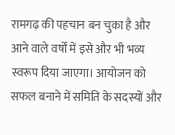रामगढ़ की पहचान बन चुका है और आने वाले वर्षों में इसे और भी भव्य स्वरूप दिया जाएगा। आयोजन को सफल बनाने में समिति के सदस्यों और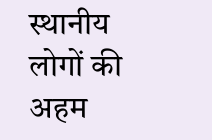स्थानीय लोगों की अहम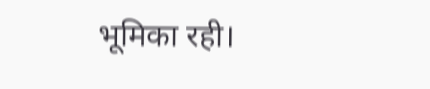भूमिका रही।